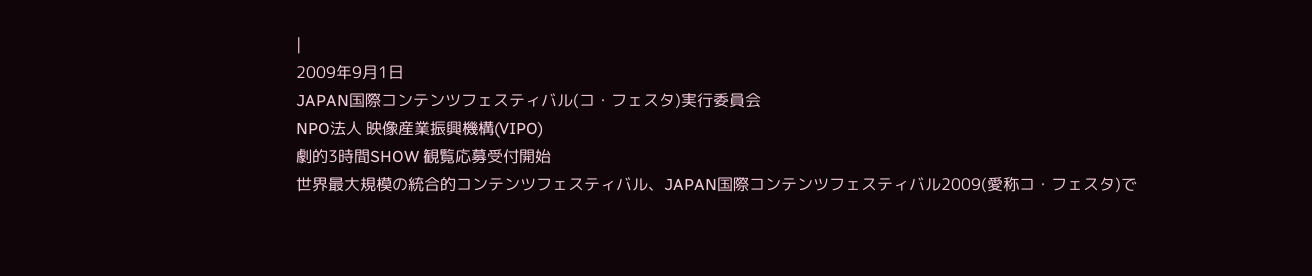|
2009年9月1日
JAPAN国際コンテンツフェスティバル(コ・フェスタ)実行委員会
NPO法人 映像産業振興機構(VIPO)
劇的3時間SHOW 観覧応募受付開始
世界最大規模の統合的コンテンツフェスティバル、JAPAN国際コンテンツフェスティバル2009(愛称コ・フェスタ)で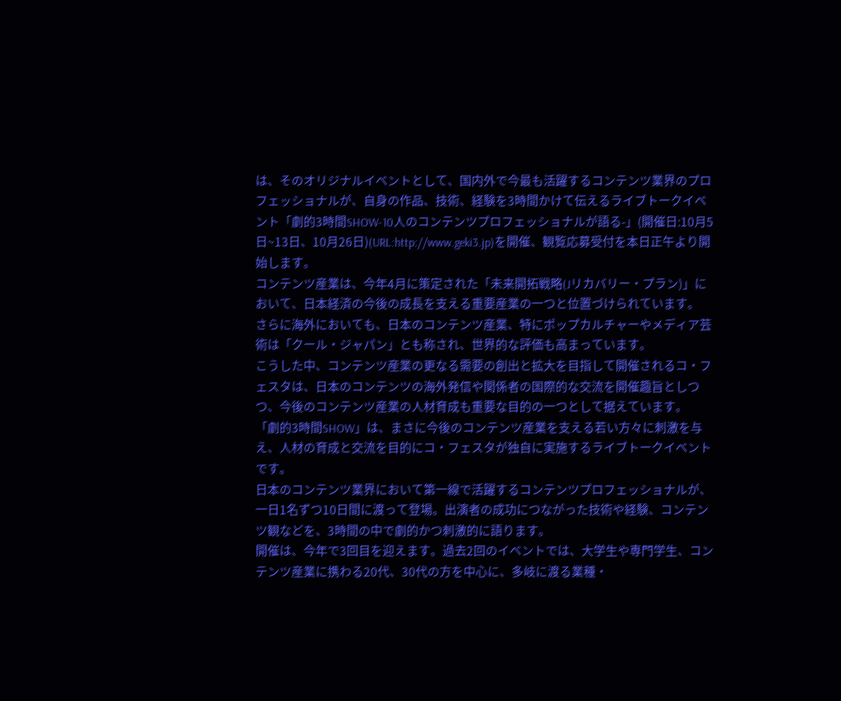は、そのオリジナルイベントとして、国内外で今最も活躍するコンテンツ業界のプロフェッショナルが、自身の作品、技術、経験を3時間かけて伝えるライブトークイベント「劇的3時間SHOW-10人のコンテンツプロフェッショナルが語る-」(開催日:10月5日~13日、10月26日)(URL:http://www.geki3.jp)を開催、観覧応募受付を本日正午より開始します。
コンテンツ産業は、今年4月に策定された「未来開拓戦略(Jリカバリー・プラン)」において、日本経済の今後の成長を支える重要産業の一つと位置づけられています。
さらに海外においても、日本のコンテンツ産業、特にポップカルチャーやメディア芸術は「クール・ジャパン」とも称され、世界的な評価も高まっています。
こうした中、コンテンツ産業の更なる需要の創出と拡大を目指して開催されるコ・フェスタは、日本のコンテンツの海外発信や関係者の国際的な交流を開催趣旨としつつ、今後のコンテンツ産業の人材育成も重要な目的の一つとして据えています。
「劇的3時間SHOW」は、まさに今後のコンテンツ産業を支える若い方々に刺激を与え、人材の育成と交流を目的にコ・フェスタが独自に実施するライブトークイベントです。
日本のコンテンツ業界において第一線で活躍するコンテンツプロフェッショナルが、一日1名ずつ10日間に渡って登場。出演者の成功につながった技術や経験、コンテンツ観などを、3時間の中で劇的かつ刺激的に語ります。
開催は、今年で3回目を迎えます。過去2回のイベントでは、大学生や専門学生、コンテンツ産業に携わる20代、30代の方を中心に、多岐に渡る業種・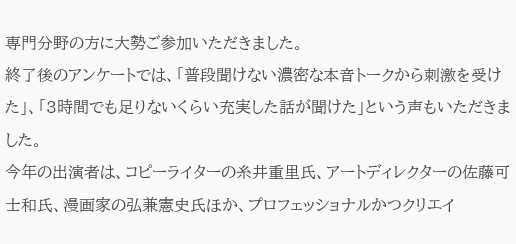専門分野の方に大勢ご参加いただきました。
終了後のアンケートでは、「普段聞けない濃密な本音トークから刺激を受けた」、「3時間でも足りないくらい充実した話が聞けた」という声もいただきました。
今年の出演者は、コピーライターの糸井重里氏、アートディレクターの佐藤可士和氏、漫画家の弘兼憲史氏ほか、プロフェッショナルかつクリエイ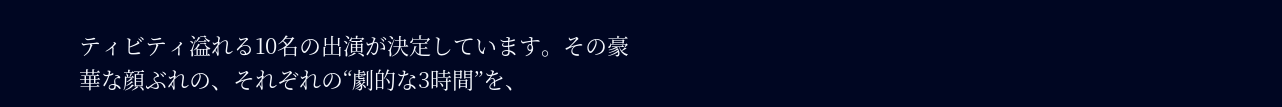ティビティ溢れる10名の出演が決定しています。その豪華な顔ぶれの、それぞれの“劇的な3時間”を、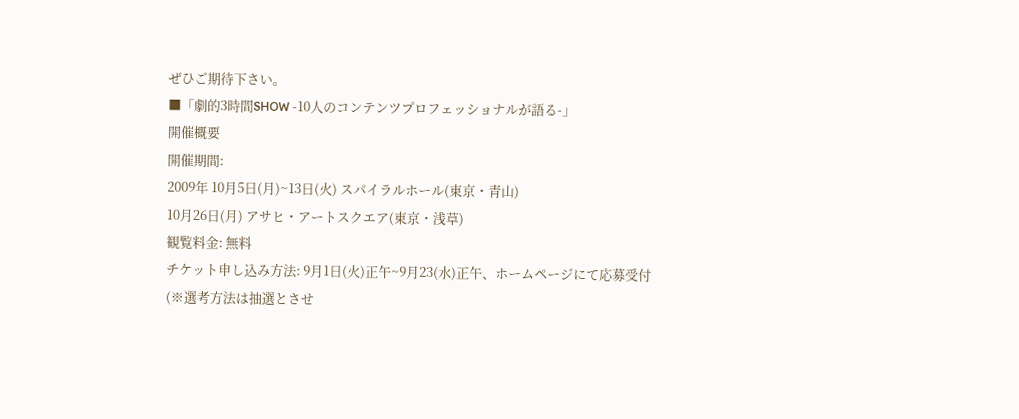ぜひご期待下さい。
■「劇的3時間SHOW -10人のコンテンツプロフェッショナルが語る-」
開催概要
開催期間:
2009年 10月5日(月)~13日(火) スパイラルホール(東京・青山)
10月26日(月) アサヒ・アートスクエア(東京・浅草)
観覧料金: 無料
チケット申し込み方法: 9月1日(火)正午~9月23(水)正午、ホームページにて応募受付
(※選考方法は抽選とさせ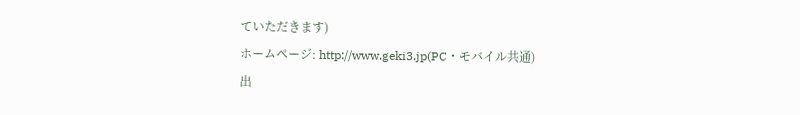ていただきます)
ホームページ: http://www.geki3.jp(PC・モバイル共通)
出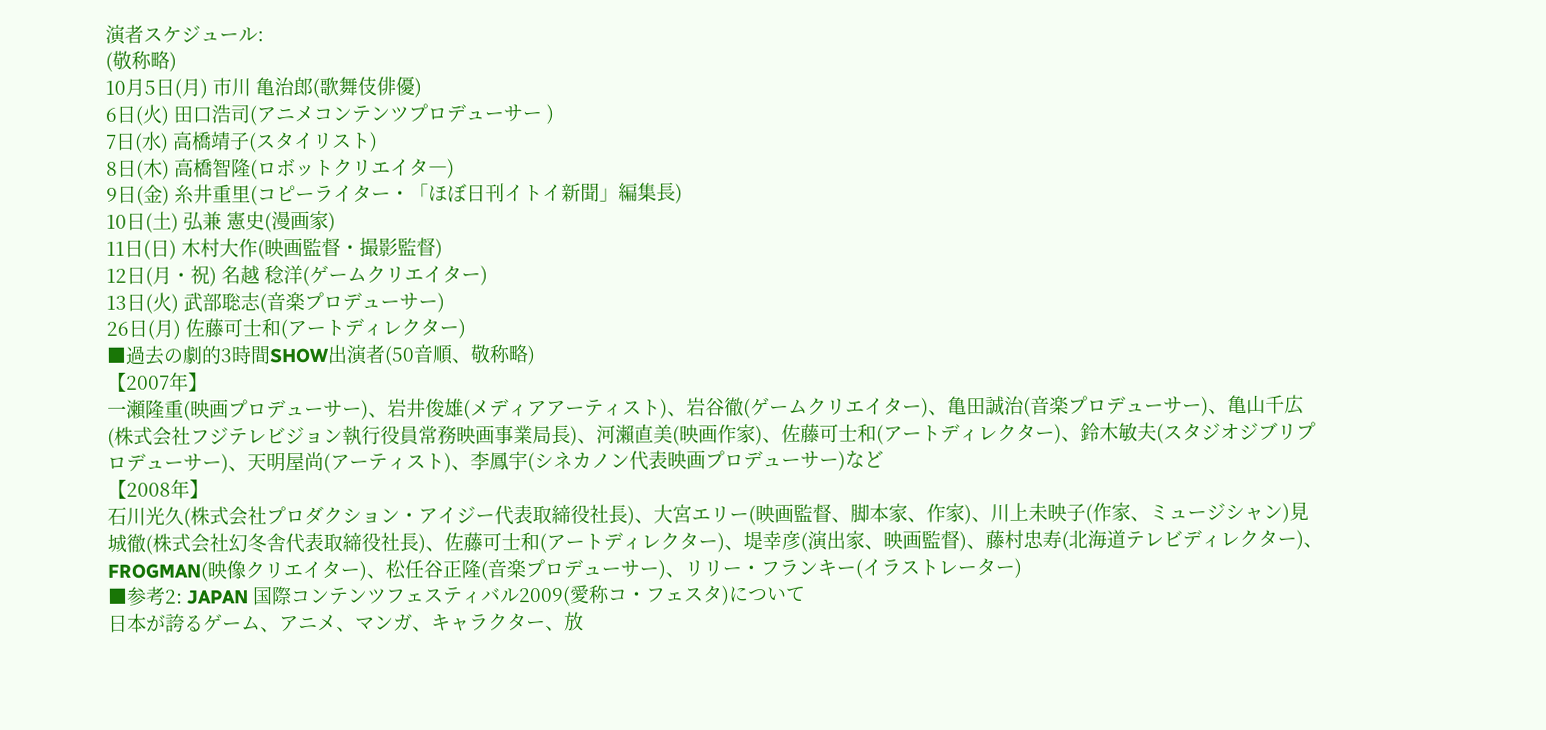演者スケジュール:
(敬称略)
10月5日(月) 市川 亀治郎(歌舞伎俳優)
6日(火) 田口浩司(アニメコンテンツプロデューサー )
7日(水) 高橋靖子(スタイリスト)
8日(木) 高橋智隆(ロボットクリエイタ―)
9日(金) 糸井重里(コピーライター・「ほぼ日刊イトイ新聞」編集長)
10日(土) 弘兼 憲史(漫画家)
11日(日) 木村大作(映画監督・撮影監督)
12日(月・祝) 名越 稔洋(ゲームクリエイター)
13日(火) 武部聡志(音楽プロデューサー)
26日(月) 佐藤可士和(アートディレクター)
■過去の劇的3時間SHOW出演者(50音順、敬称略)
【2007年】
一瀬隆重(映画プロデューサー)、岩井俊雄(メディアアーティスト)、岩谷徹(ゲームクリエイター)、亀田誠治(音楽プロデューサー)、亀山千広(株式会社フジテレビジョン執行役員常務映画事業局長)、河瀨直美(映画作家)、佐藤可士和(アートディレクター)、鈴木敏夫(スタジオジブリプロデューサー)、天明屋尚(アーティスト)、李鳳宇(シネカノン代表映画プロデューサー)など
【2008年】
石川光久(株式会社プロダクション・アイジー代表取締役社長)、大宮エリー(映画監督、脚本家、作家)、川上未映子(作家、ミュージシャン)見城徹(株式会社幻冬舎代表取締役社長)、佐藤可士和(アートディレクター)、堤幸彦(演出家、映画監督)、藤村忠寿(北海道テレビディレクター)、FROGMAN(映像クリエイター)、松任谷正隆(音楽プロデューサー)、リリー・フランキー(イラストレーター)
■参考2: JAPAN 国際コンテンツフェスティバル2009(愛称コ・フェスタ)について
日本が誇るゲーム、アニメ、マンガ、キャラクター、放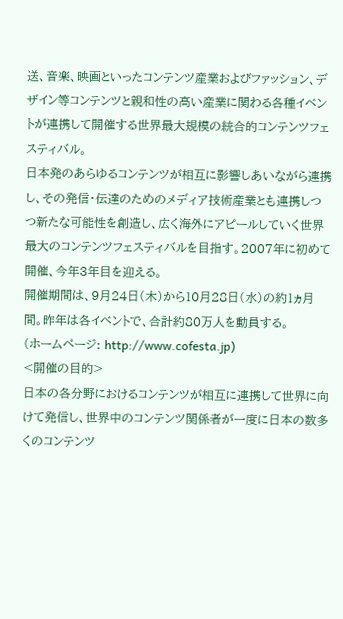送、音楽、映画といったコンテンツ産業およびファッション、デザイン等コンテンツと親和性の高い産業に関わる各種イベントが連携して開催する世界最大規模の統合的コンテンツフェスティバル。
日本発のあらゆるコンテンツが相互に影響しあいながら連携し、その発信・伝達のためのメディア技術産業とも連携しつつ新たな可能性を創造し、広く海外にアピールしていく世界最大のコンテンツフェスティバルを目指す。2007年に初めて開催、今年3年目を迎える。
開催期間は、9月24日(木)から10月28日(水)の約1ヵ月間。昨年は各イベントで、合計約80万人を動員する。
(ホームページ: http://www.cofesta.jp)
<開催の目的>
日本の各分野におけるコンテンツが相互に連携して世界に向けて発信し、世界中のコンテンツ関係者が一度に日本の数多くのコンテンツ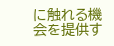に触れる機会を提供す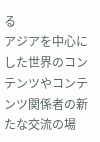る
アジアを中心にした世界のコンテンツやコンテンツ関係者の新たな交流の場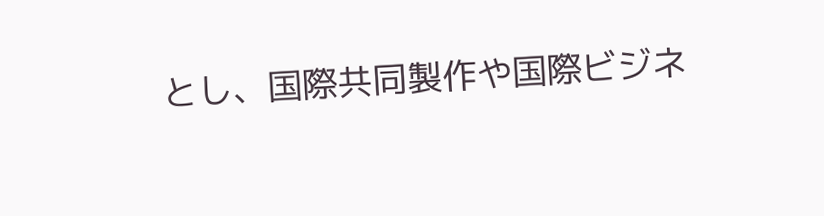とし、国際共同製作や国際ビジネ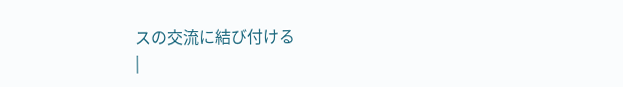スの交流に結び付ける
|